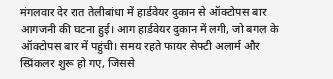मंगलवार देर रात तेलीबांधा में हार्डवेयर दुकान से ऑक्टोपस बार आगजनी की घटना हुई। आग हार्डवेयर दुकान में लगी, जो बगल के ऑक्टोपस बार में पहुंची। समय रहते फायर सेफ्टी अलार्म और स्प्रिंकलर शुरू हो गए, जिससे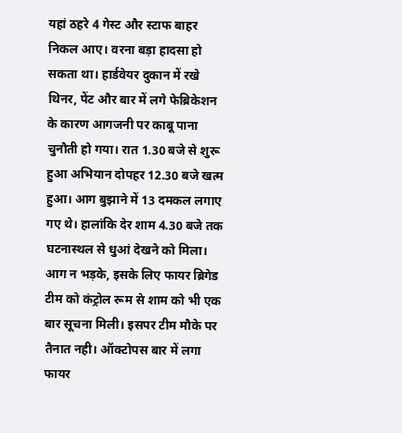यहां ठहरे 4 गेस्ट और स्टाफ बाहर निकल आए। वरना बड़ा हादसा हो सकता था। हार्डवेयर दुकान में रखे थिनर, पेंट और बार में लगे फेब्रिकेशन के कारण आगजनी पर काबू पाना चुनौती हो गया। रात 1.30 बजे से शुरू हुआ अभियान दोपहर 12.30 बजे खत्म हुआ। आग बुझाने में 13 दमकल लगाए गए थे। हालांकि देर शाम 4.30 बजे तक घटनास्थल से धुआं देखने को मिला। आग न भड़के, इसके लिए फायर ब्रिगेड टीम को कंट्रोल रूम से शाम को भी एक बार सूचना मिली। इसपर टीम मौके पर तैनात नही। ऑक्टोपस बार में लगा फायर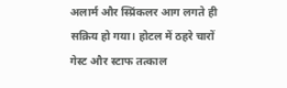अलार्म और स्प्रिंकलर आग लगते ही सक्रिय हो गया। होटल में ठहरे चारों गेस्ट और स्टाफ तत्काल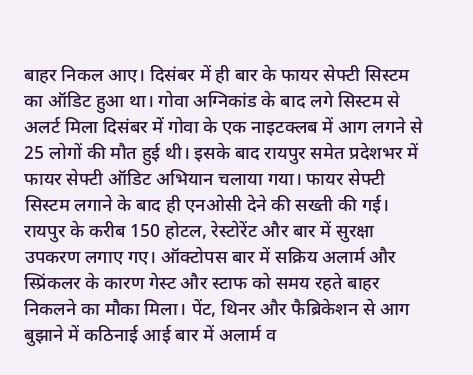बाहर निकल आए। दिसंबर में ही बार के फायर सेफ्टी सिस्टम का ऑडिट हुआ था। गोवा अग्निकांड के बाद लगे सिस्टम से अलर्ट मिला दिसंबर में गोवा के एक नाइटक्लब में आग लगने से 25 लोगों की मौत हुई थी। इसके बाद रायपुर समेत प्रदेशभर में फायर सेफ्टी ऑडिट अभियान चलाया गया। फायर सेफ्टी सिस्टम लगाने के बाद ही एनओसी देने की सख्ती की गई। रायपुर के करीब 150 होटल, रेस्टोरेंट और बार में सुरक्षा उपकरण लगाए गए। ऑक्टोपस बार में सक्रिय अलार्म और स्प्रिंकलर के कारण गेस्ट और स्टाफ को समय रहते बाहर निकलने का मौका मिला। पेंट, थिनर और फैब्रिकेशन से आग बुझाने में कठिनाई आई बार में अलार्म व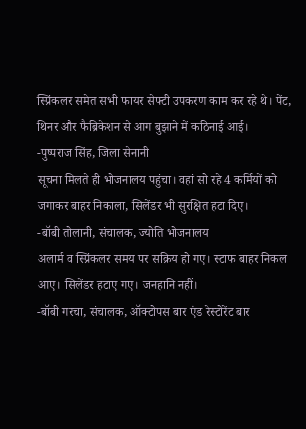स्प्रिंकलर समेत सभी फायर सेफ्टी उपकरण काम कर रहे थे। पेंट, थिनर और फैब्रिकेशन से आग बुझाने में कठिनाई आई।
-पुष्पराज सिंह, जिला सेनानी
सूचना मिलते ही भोजनालय पहुंचा। वहां सो रहे 4 कर्मियों को जगाकर बाहर निकाला, सिलेंडर भी सुरक्षित हटा दिए।
-बॉबी तोलानी, संचालक, ज्योति भोजनालय
अलार्म व स्प्रिंकलर समय पर सक्रिय हो गए। स्टाफ बाहर निकल आए। सिलेंडर हटाए गए। जनहानि नहीं।
-बॉबी गरचा, संचालक, ऑक्टोपस बार एंड रेस्टोरेंट बार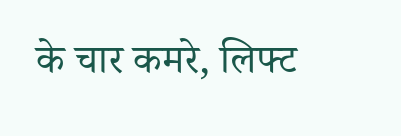के चार कमरे, लिफ्ट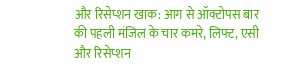और रिसेप्शन खाक: आग से ऑक्टोपस बार की पहली मंजिल के चार कमरे, लिफ्ट, एसी और रिसेप्शन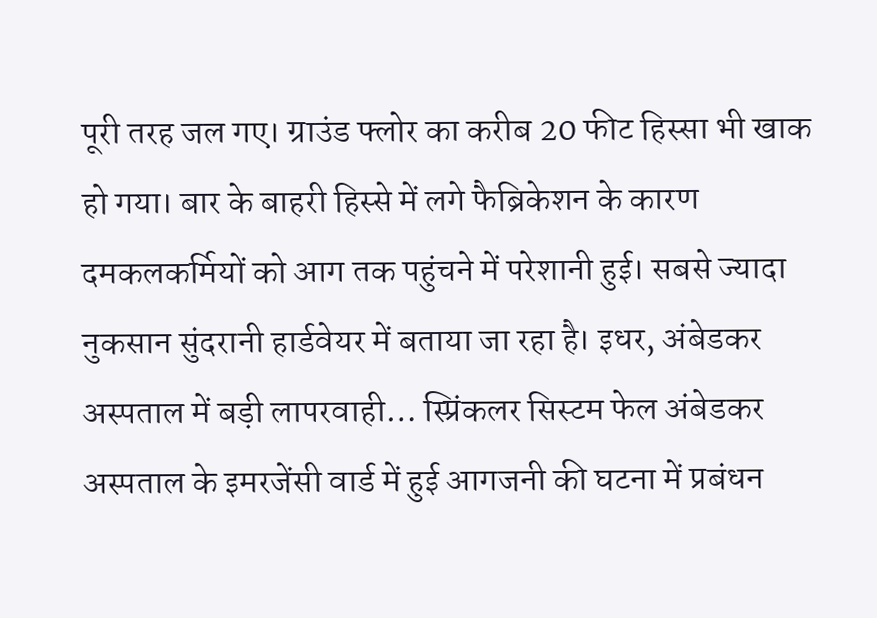पूरी तरह जल गए। ग्राउंड फ्लोर का करीब 20 फीट हिस्सा भी खाक हो गया। बार के बाहरी हिस्से में लगे फैब्रिकेशन के कारण दमकलकर्मियों को आग तक पहुंचने में परेशानी हुई। सबसे ज्यादा नुकसान सुंदरानी हार्डवेयर में बताया जा रहा है। इधर, अंबेडकर अस्पताल में बड़ी लापरवाही… स्प्रिंकलर सिस्टम फेल अंबेडकर अस्पताल के इमरजेंसी वार्ड में हुई आगजनी की घटना में प्रबंधन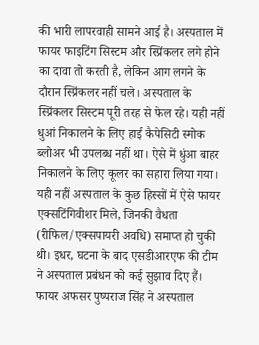की भारी लापरवाही सामने आई है। अस्पताल में फायर फाइटिंग सिस्टम और स्प्रिंकलर लगे होने का दावा तो करती है, लेकिन आग लगने के दौरान स्प्रिंकलर नहीं चले। अस्पताल के स्प्रिंकलर सिस्टम पूरी तरह से फेल रहे। यही नहीं धुआं निकालने के लिए हाई कैपेसिटी स्मोक ब्लोअर भी उपलब्ध नहीं था। ऐसे में धुंआ बाहर निकालने के लिए कूलर का सहारा लिया गया। यही नहीं अस्पताल के कुछ हिस्सों में ऐसे फायर एक्सटिंगिवीशर मिले, जिनकी वैधता (रीफिल/एक्सपायरी अवधि) समाप्त हो चुकी थी। इधर, घटना के बाद एसडीआरएफ की टीम ने अस्पताल प्रबंधन को कई सुझाव दिए हैं। फायर अफसर पुष्पराज सिंह ने अस्पताल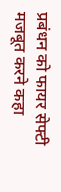प्रबंधन को फायर सेफ्टी मजबूत करने कहा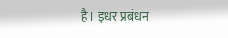है। इधर प्रबंधन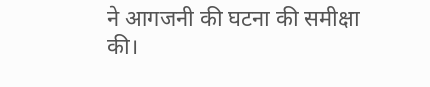ने आगजनी की घटना की समीक्षा की।